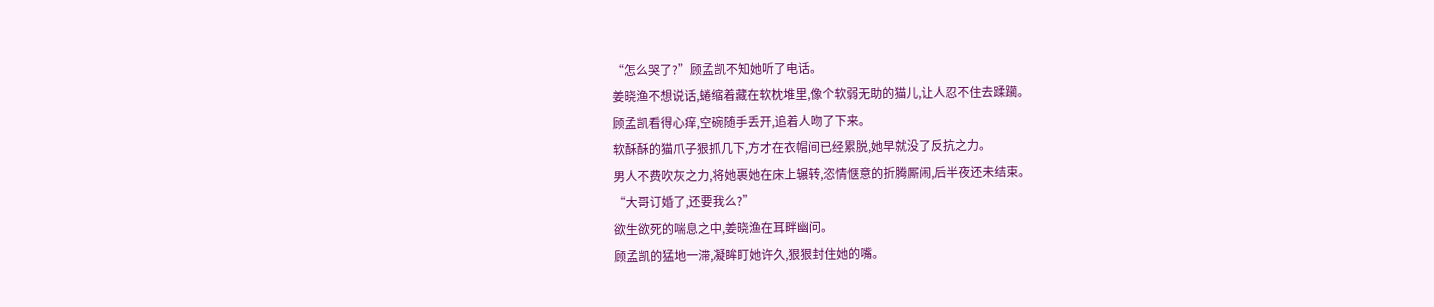“怎么哭了?”顾孟凯不知她听了电话。
姜晓渔不想说话,蜷缩着藏在软枕堆里,像个软弱无助的猫儿,让人忍不住去蹂躏。
顾孟凯看得心痒,空碗随手丢开,追着人吻了下来。
软酥酥的猫爪子狠抓几下,方才在衣帽间已经累脱,她早就没了反抗之力。
男人不费吹灰之力,将她裹她在床上辗转,恣情惬意的折腾厮闹,后半夜还未结束。
“大哥订婚了,还要我么?”
欲生欲死的喘息之中,姜晓渔在耳畔幽问。
顾孟凯的猛地一滞,凝眸盯她许久,狠狠封住她的嘴。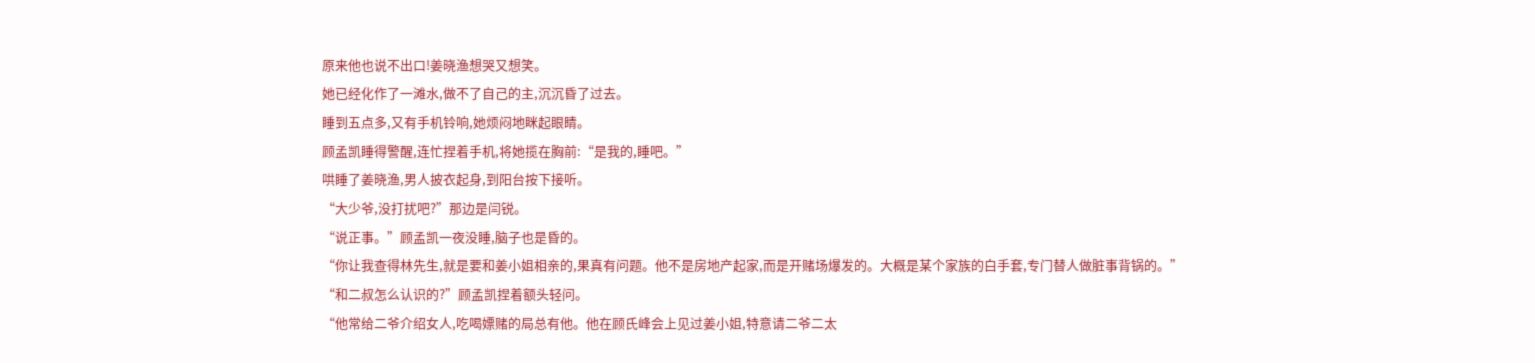原来他也说不出口!姜晓渔想哭又想笑。
她已经化作了一滩水,做不了自己的主,沉沉昏了过去。
睡到五点多,又有手机铃响,她烦闷地眯起眼睛。
顾孟凯睡得警醒,连忙捏着手机,将她揽在胸前:“是我的,睡吧。”
哄睡了姜晓渔,男人披衣起身,到阳台按下接听。
“大少爷,没打扰吧?”那边是闫锐。
“说正事。”顾孟凯一夜没睡,脑子也是昏的。
“你让我查得林先生,就是要和姜小姐相亲的,果真有问题。他不是房地产起家,而是开赌场爆发的。大概是某个家族的白手套,专门替人做脏事背锅的。”
“和二叔怎么认识的?”顾孟凯捏着额头轻问。
“他常给二爷介绍女人,吃喝嫖赌的局总有他。他在顾氏峰会上见过姜小姐,特意请二爷二太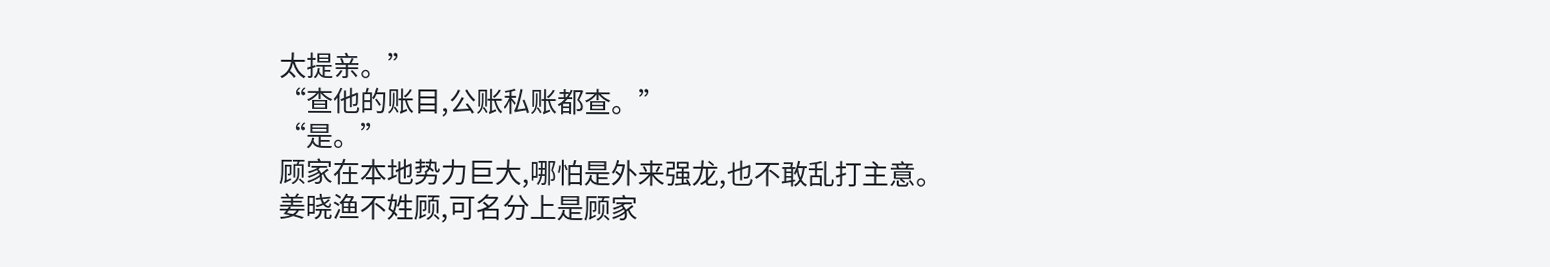太提亲。”
“查他的账目,公账私账都查。”
“是。”
顾家在本地势力巨大,哪怕是外来强龙,也不敢乱打主意。
姜晓渔不姓顾,可名分上是顾家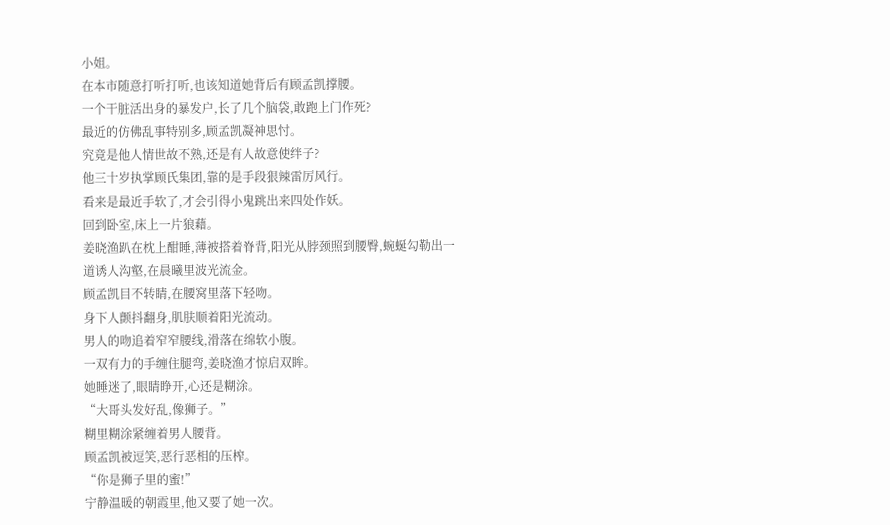小姐。
在本市随意打听打听,也该知道她背后有顾孟凯撑腰。
一个干脏活出身的暴发户,长了几个脑袋,敢跑上门作死?
最近的仿佛乱事特别多,顾孟凯凝神思忖。
究竟是他人情世故不熟,还是有人故意使绊子?
他三十岁执掌顾氏集团,靠的是手段狠辣雷厉风行。
看来是最近手软了,才会引得小鬼跳出来四处作妖。
回到卧室,床上一片狼藉。
姜晓渔趴在枕上酣睡,薄被搭着脊背,阳光从脖颈照到腰臀,蜿蜒勾勒出一道诱人沟壑,在晨曦里波光流金。
顾孟凯目不转睛,在腰窝里落下轻吻。
身下人颤抖翻身,肌肤顺着阳光流动。
男人的吻追着窄窄腰线,滑落在绵软小腹。
一双有力的手缠住腿弯,姜晓渔才惊启双眸。
她睡迷了,眼睛睁开,心还是糊涂。
“大哥头发好乱,像狮子。”
糊里糊涂紧缠着男人腰背。
顾孟凯被逗笑,恶行恶相的压榨。
“你是狮子里的蜜!”
宁静温暖的朝霞里,他又要了她一次。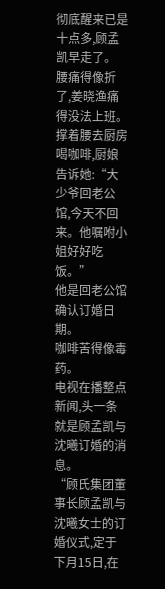彻底醒来已是十点多,顾孟凯早走了。
腰痛得像折了,姜晓渔痛得没法上班。
撑着腰去厨房喝咖啡,厨娘告诉她:“大少爷回老公馆,今天不回来。他嘱咐小姐好好吃饭。”
他是回老公馆确认订婚日期。
咖啡苦得像毒药。
电视在播整点新闻,头一条就是顾孟凯与沈曦订婚的消息。
“顾氏集团董事长顾孟凯与沈曦女士的订婚仪式,定于下月15日,在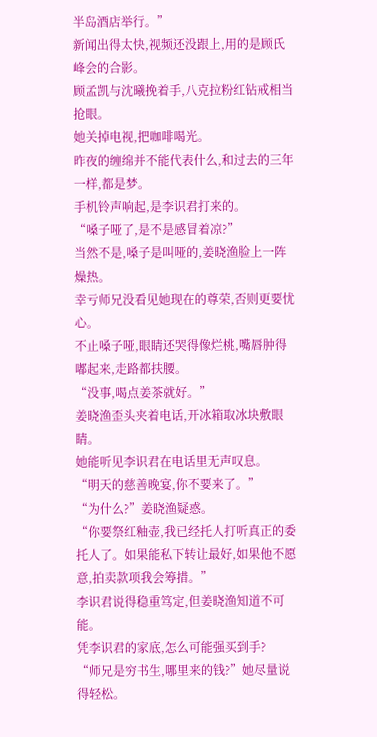半岛酒店举行。”
新闻出得太快,视频还没跟上,用的是顾氏峰会的合影。
顾孟凯与沈曦挽着手,八克拉粉红钻戒相当抢眼。
她关掉电视,把咖啡喝光。
昨夜的缠绵并不能代表什么,和过去的三年一样,都是梦。
手机铃声响起,是李识君打来的。
“嗓子哑了,是不是感冒着凉?”
当然不是,嗓子是叫哑的,姜晓渔脸上一阵燥热。
幸亏师兄没看见她现在的尊荣,否则更要忧心。
不止嗓子哑,眼睛还哭得像烂桃,嘴唇肿得嘟起来,走路都扶腰。
“没事,喝点姜茶就好。”
姜晓渔歪头夹着电话,开冰箱取冰块敷眼睛。
她能听见李识君在电话里无声叹息。
“明天的慈善晚宴,你不要来了。”
“为什么?”姜晓渔疑惑。
“你要祭红釉壶,我已经托人打听真正的委托人了。如果能私下转让最好,如果他不愿意,拍卖款项我会筹措。”
李识君说得稳重笃定,但姜晓渔知道不可能。
凭李识君的家底,怎么可能强买到手?
“师兄是穷书生,哪里来的钱?”她尽量说得轻松。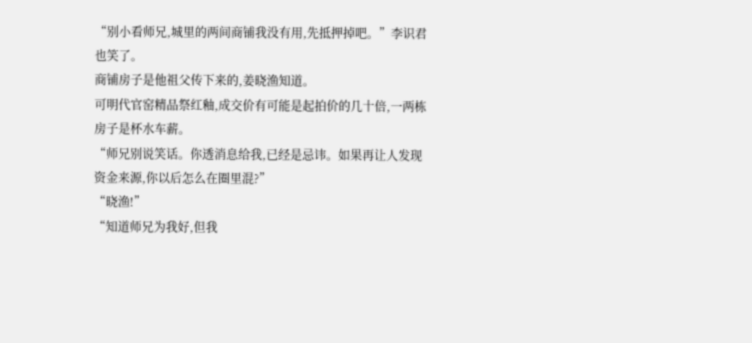“别小看师兄,城里的两间商铺我没有用,先抵押掉吧。”李识君也笑了。
商铺房子是他祖父传下来的,姜晓渔知道。
可明代官窑精品祭红釉,成交价有可能是起拍价的几十倍,一两栋房子是杯水车薪。
“师兄别说笑话。你透消息给我,已经是忌讳。如果再让人发现资金来源,你以后怎么在圈里混?”
“晓渔!”
“知道师兄为我好,但我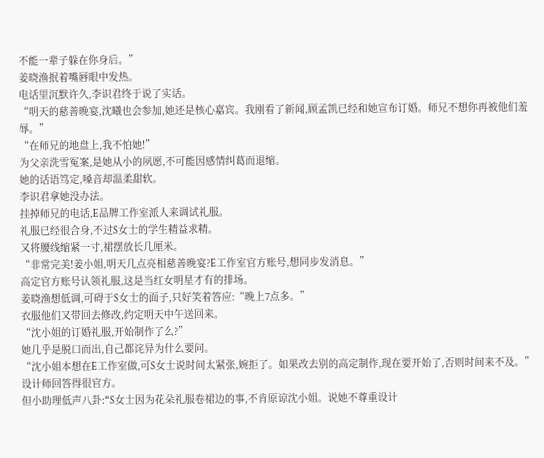不能一辈子躲在你身后。”
姜晓渔抿着嘴唇眼中发热。
电话里沉默许久,李识君终于说了实话。
“明天的慈善晚宴,沈曦也会参加,她还是核心嘉宾。我刚看了新闻,顾孟凯已经和她宣布订婚。师兄不想你再被他们羞辱。”
“在师兄的地盘上,我不怕她!”
为父亲洗雪冤案,是她从小的夙愿,不可能因感情纠葛而退缩。
她的话语笃定,嗓音却温柔甜软。
李识君拿她没办法。
挂掉师兄的电话,E品牌工作室派人来调试礼服。
礼服已经很合身,不过S女士的学生精益求精。
又将腰线缩紧一寸,裙摆放长几厘米。
“非常完美!姜小姐,明天几点亮相慈善晚宴?E工作室官方账号,想同步发消息。”
高定官方账号认领礼服,这是当红女明星才有的排场。
姜晓渔想低调,可碍于S女士的面子,只好笑着答应:“晚上7点多。”
衣服他们又带回去修改,约定明天中午送回来。
“沈小姐的订婚礼服,开始制作了么?”
她几乎是脱口而出,自己都诧异为什么要问。
“沈小姐本想在E工作室做,可S女士说时间太紧张,婉拒了。如果改去别的高定制作,现在要开始了,否则时间来不及。”
设计师回答得很官方。
但小助理低声八卦:“S女士因为花朵礼服卷裙边的事,不肯原谅沈小姐。说她不尊重设计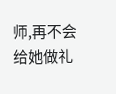师,再不会给她做礼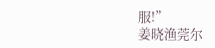服!”
姜晓渔莞尔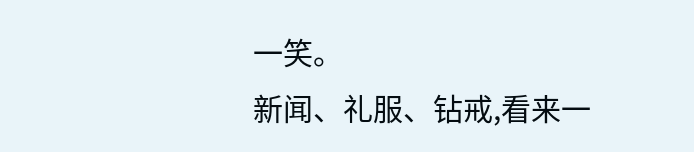一笑。
新闻、礼服、钻戒,看来一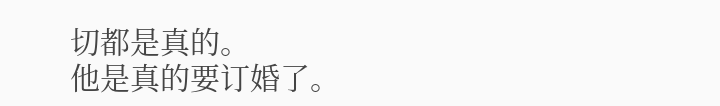切都是真的。
他是真的要订婚了。